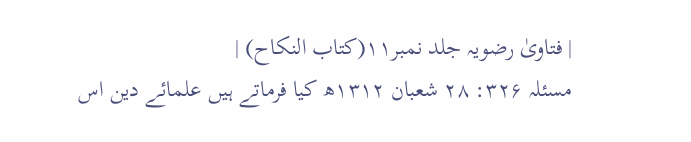| فتاویٰ رضویہ جلد نمبر۱۱(کتاب النکاح) |
مسئلہ ۳۲۶: ۲۸ شعبان ۱۳۱۲ھ کیا فرماتے ہیں علمائے دین اس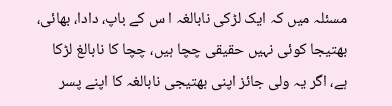مسئلہ میں کہ ایک لڑکی نابالغہ ا س کے باپ، دادا، بھائی، بھتیجا کوئی نہیں حقیقی چچا ہیں، چچا کا نابالغ لڑکا ہے، اگر یہ ولی جائز اپنی بھتیجی نابالغہ کا اپنے پسر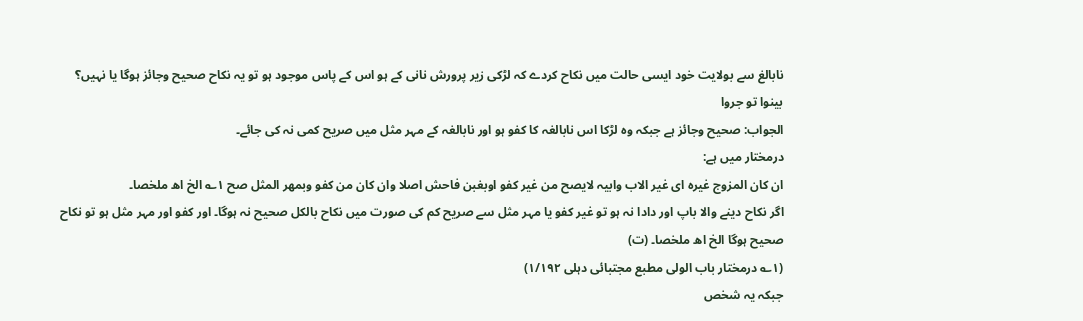نابالغ سے بولایت خود ایسی حالت میں نکاح کردے کہ لڑکی زیر پرورش نانی کے ہو اس کے پاس موجود ہو تو یہ نکاح صحیح وجائز ہوگا یا نہیں؟ بینوا تو جروا
الجواب: صحیح وجائز ہے جبکہ وہ لڑکا اس نابالغہ کا کفو ہو اور نابالغہ کے مہر مثل میں صریح کمی نہ کی جائے۔
درمختار میں ہے:
ان کان المزوج غیرہ ای غیر الاب وابیہ لایصح من غیر کفو اوبغبن فاحش اصلا وان کان من کفو وبمھر المثل صح ۱؎ الخ اھ ملخصا۔
اگر نکاح دینے والا باپ اور دادا نہ ہو تو غیر کفو یا مہر مثل سے صریح کم کی صورت میں نکاح بالکل صحیح نہ ہوگا۔ اور کفو اور مہر مثل ہو تو نکاح صحیح ہوگا الخ اھ ملخصا۔ (ت)
(۱؎ درمختار باب الولی مطبع مجتبائی دہلی ۱/۱۹۲)
جبکہ یہ شخص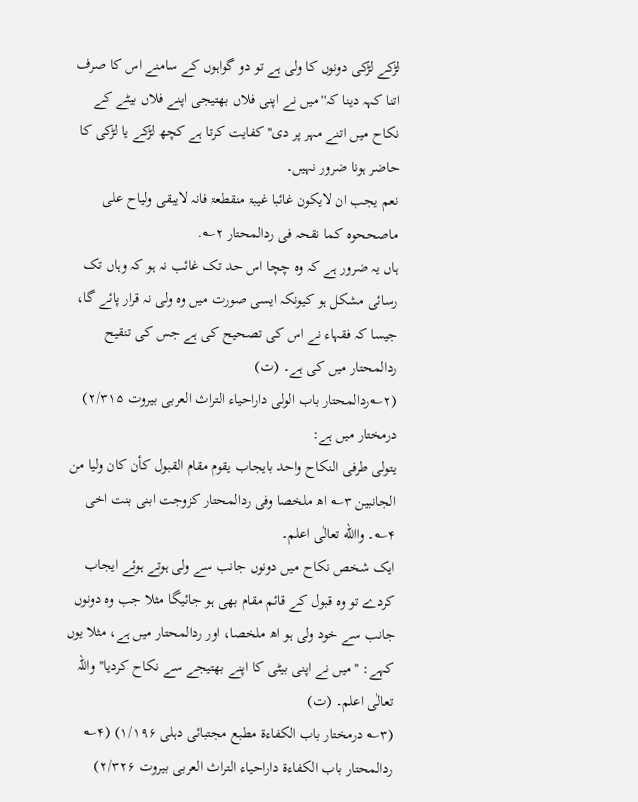لڑکے لڑکی دونوں کا ولی ہے تو دو گواہوں کے سامنے اس کا صرف اتنا کہہ دینا کہ''میں نے اپنی فلاں بھتیجی اپنے فلاں بیٹے کے نکاح میں اتنے مہر پر دی'' کفایت کرتا ہے کچھ لڑکے یا لڑکی کا حاضر ہونا ضرور نہیں۔
نعم یجب ان لایکون غائبا غیبۃ منقطعۃ فانہ لایبقی ولیاح علی ماصححوہ کما نقحہ فی ردالمحتار ۲؎.
ہاں یہ ضرور ہے کہ وہ چچا اس حد تک غائب نہ ہو کہ وہاں تک رسائی مشکل ہو کیونکہ ایسی صورت میں وہ ولی نہ قرار پائے گا، جیسا کہ فقہاء نے اس کی تصحیح کی ہے جس کی تنقیح ردالمحتار میں کی ہے۔ (ت)
(۲؎ردالمحتار باب الولی داراحیاء التراث العربی بیروت ۲/۳۱۵)
درمختار میں ہے:
یتولی طرفی النکاح واحد بایجاب یقوم مقام القبول کأن کان ولیا من الجانبین ۳؎ اھ ملخصا وفی ردالمحتار کزوجت ابنی بنت اخی ۴؎۔ واالله تعالٰی اعلم۔
ايک شخص نکاح میں دونوں جانب سے ولی ہوتے ہوئے ایجاب کردے تو وہ قبول کے قائم مقام بھی ہو جائیگا مثلا جب وہ دونوں جانب سے خود ولی ہو اھ ملخصا، اور ردالمحتار میں ہے، مثلا یوں کہے: ''میں نے اپنی بیٹی کا اپنے بھتیجے سے نکاح کردیا'' واللہ تعالٰی اعلم۔ (ت)
(۳؎ درمختار باب الکفاءۃ مطبع مجتبائی دہلی ۱/۱۹۶) (۴؎ ردالمحتار باب الکفاءۃ داراحیاء التراث العربی بیروت ۲/۳۲۶)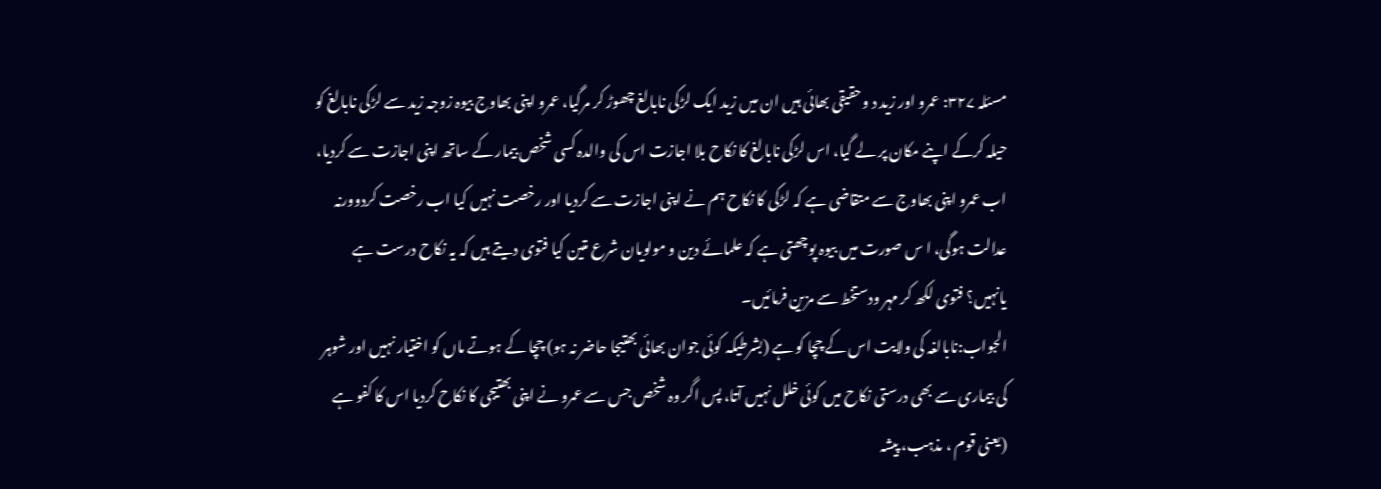مسئلہ ۳۲۷: عمرو اور زید د وحقیقی بھائی ہیں ان میں زید ایک لڑکی نابالغ چھوڑ کر مرگیا، عمرو اپنی بھاوج بیوہ زوجہ زید سے لڑکی نابالغ کو حیلہ کرکے اپنے مکان پر لے گیا، اس لڑکی نابالغ کا نکاح بلا اجازت اس کی والدہ کسی شخص بیمار کے ساتھ اپنی اجازت سے کردیا، اب عمرو اپنی بھاوج سے متقاضی ہے کہ لڑکی کا نکاح ہم نے اپنی اجازت سے کردیا اور رخصت نہیں کیا اب رخصت کردوورنہ عدالت ہوگی، ا س صورت میں بیوہ پوچھتی ہے کہ علمائے دین و مولویان شرع متین کیا فتوی دیتے ہیں کہ یہ نکاح درست ہے یانہیں؟ فتوی لکھ کر مہر ودستخط سے مزین فرمائیں۔
الجواب:نابالغہ کی ولایت اس کے چچا کو ہے (بشرطیکہ کوئی جوان بھائی بھتیجا حاضر نہ ہو) چچا کے ہوتے ماں کو اختیار نہیں اور شوہر کی بیماری سے بھی درستی نکاح میں کوئی خلل نہیں آتا، پس اگر وہ شخص جس سے عمرو نے اپنی بھتیجی کا نکاح کردیا اس کا کفو ہے (یعنی قوم ، مذہب، پیشہ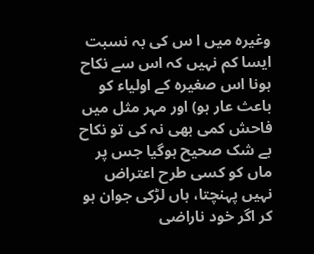وغیرہ میں ا س کی بہ نسبت ایسا کم نہیں کہ اس سے نکاح ہونا اس صغیرہ کے اولیاء کو باعث عار ہو) اور مہر مثل میں فاحش کمی بھی نہ کی تو نکاح بے شک صحیح ہوگیا جس پر ماں کو کسی طرح اعتراض نہیں پہنچتا، ہاں لڑکی جوان ہو کر اگر خود ناراضی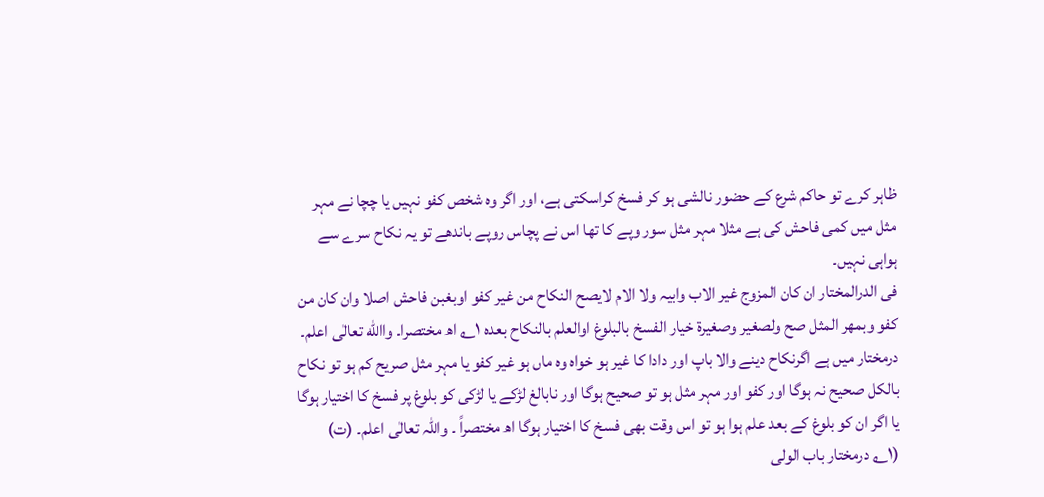ظاہر کرے تو حاکم شرع کے حضور نالشی ہو کر فسخ کراسکتی ہے، اور اگر وہ شخص کفو نہیں یا چچا نے مہر مثل میں کمی فاحش کی ہے مثلا مہر مثل سور وپے کا تھا اس نے پچاس روپے باندھے تو یہ نکاح سرے سے ہواہی نہیں۔
فی الدرالمختار ان کان المزوج غیر الاب وابیہ ولا الام لایصح النکاح من غیر کفو اوبغبن فاحش اصلا وان کان من کفو وبمھر المثل صح ولصغیر وصغیرۃ خیار الفسخ بالبلوغ اوالعلم بالنکاح بعدہ ۱؎ اھ مختصرا۔ واالله تعالٰی اعلم۔
درمختار میں ہے اگرنکاح دینے والا باپ اور دادا کا غیر ہو خواہ وہ ماں ہو غیر کفو یا مہر مثل صریح کم ہو تو نکاح بالکل صحیح نہ ہوگا اور کفو اور مہر مثل ہو تو صحیح ہوگا اور نابالغ لڑکے یا لڑکی کو بلوغ پر فسخ کا اختیار ہوگا یا اگر ان کو بلوغ کے بعد علم ہوا ہو تو اس وقت بھی فسخ کا اختیار ہوگا اھ مختصراً ۔ واللہ تعالٰی اعلم۔ (ت)
(۱؎ درمختار باب الولی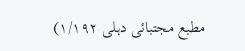مطبع مجتبائی دہلی ۱/۱۹۲)